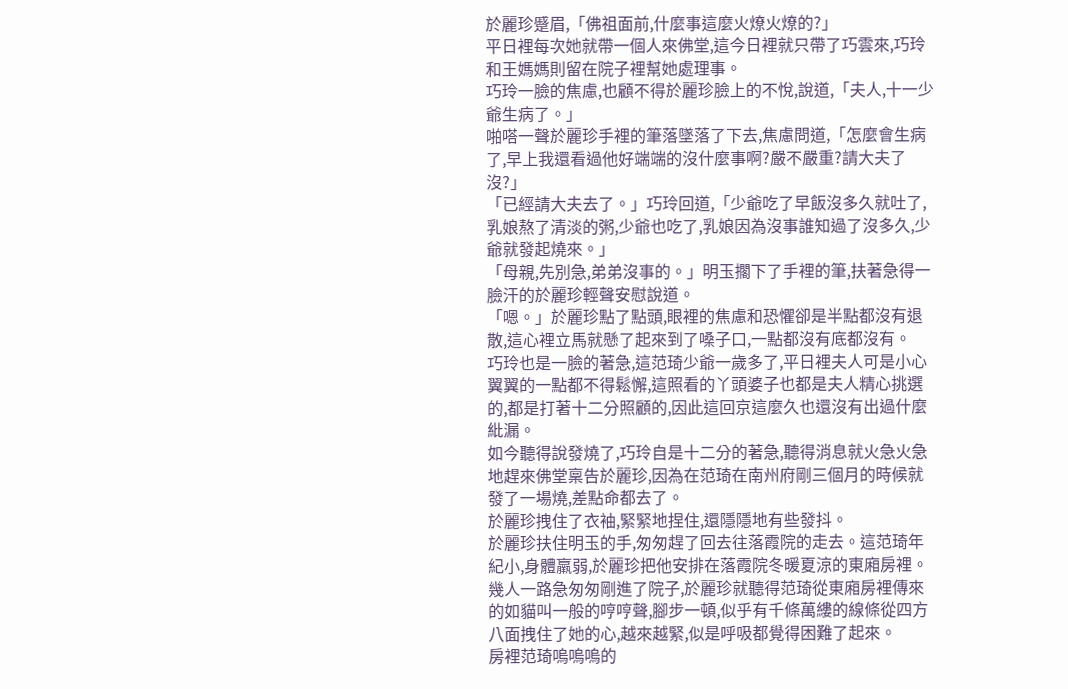於麗珍蹙眉,「佛祖面前,什麼事這麼火燎火燎的?」
平日裡每次她就帶一個人來佛堂,這今日裡就只帶了巧雲來,巧玲和王媽媽則留在院子裡幫她處理事。
巧玲一臉的焦慮,也顧不得於麗珍臉上的不悅,說道,「夫人,十一少爺生病了。」
啪嗒一聲於麗珍手裡的筆落墜落了下去,焦慮問道,「怎麼會生病了,早上我還看過他好端端的沒什麼事啊?嚴不嚴重?請大夫了沒?」
「已經請大夫去了。」巧玲回道,「少爺吃了早飯沒多久就吐了,乳娘熬了清淡的粥,少爺也吃了,乳娘因為沒事誰知過了沒多久,少爺就發起燒來。」
「母親,先別急,弟弟沒事的。」明玉擱下了手裡的筆,扶著急得一臉汗的於麗珍輕聲安慰說道。
「嗯。」於麗珍點了點頭,眼裡的焦慮和恐懼卻是半點都沒有退散,這心裡立馬就懸了起來到了嗓子口,一點都沒有底都沒有。
巧玲也是一臉的著急,這范琦少爺一歲多了,平日裡夫人可是小心翼翼的一點都不得鬆懈,這照看的丫頭婆子也都是夫人精心挑選的,都是打著十二分照顧的,因此這回京這麼久也還沒有出過什麼紕漏。
如今聽得說發燒了,巧玲自是十二分的著急,聽得消息就火急火急地趕來佛堂稟告於麗珍,因為在范琦在南州府剛三個月的時候就發了一場燒,差點命都去了。
於麗珍拽住了衣袖,緊緊地捏住,還隱隱地有些發抖。
於麗珍扶住明玉的手,匆匆趕了回去往落霞院的走去。這范琦年紀小,身體羸弱,於麗珍把他安排在落霞院冬暖夏涼的東廂房裡。
幾人一路急匆匆剛進了院子,於麗珍就聽得范琦從東廂房裡傳來的如貓叫一般的哼哼聲,腳步一頓,似乎有千條萬縷的線條從四方八面拽住了她的心,越來越緊,似是呼吸都覺得困難了起來。
房裡范琦嗚嗚嗚的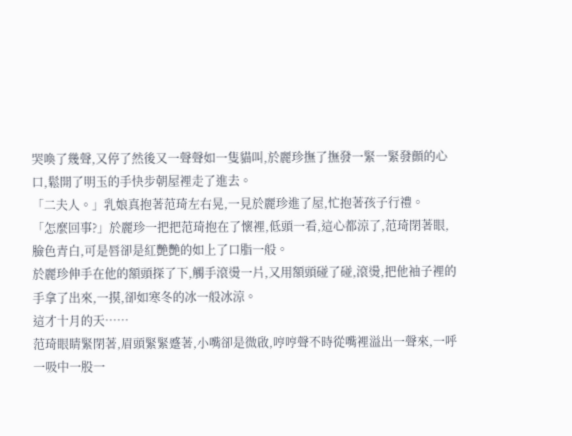哭喚了幾聲,又停了然後又一聲聲如一隻貓叫,於麗珍撫了撫發一緊一緊發顫的心口,鬆開了明玉的手快步朝屋裡走了進去。
「二夫人。」乳娘真抱著范琦左右晃,一見於麗珍進了屋,忙抱著孩子行禮。
「怎麼回事?」於麗珍一把把范琦抱在了懷裡,低頭一看,這心都涼了,范琦閉著眼,臉色青白,可是唇卻是紅艷艷的如上了口脂一般。
於麗珍伸手在他的額頭探了下,觸手滾燙一片,又用額頭碰了碰,滾燙,把他袖子裡的手拿了出來,一摸,卻如寒冬的冰一般冰涼。
這才十月的天……
范琦眼睛緊閉著,眉頭緊緊蹙著,小嘴卻是微啟,哼哼聲不時從嘴裡溢出一聲來,一呼一吸中一股一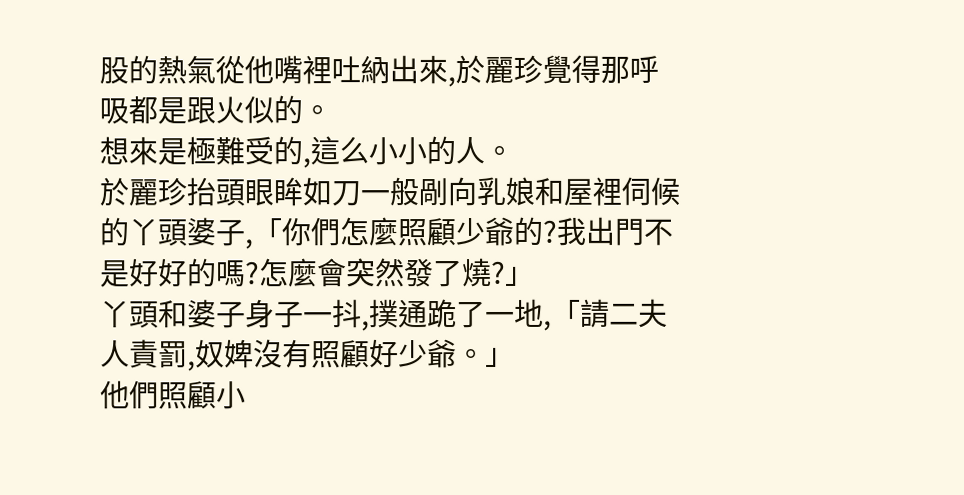股的熱氣從他嘴裡吐納出來,於麗珍覺得那呼吸都是跟火似的。
想來是極難受的,這么小小的人。
於麗珍抬頭眼眸如刀一般剮向乳娘和屋裡伺候的丫頭婆子,「你們怎麼照顧少爺的?我出門不是好好的嗎?怎麼會突然發了燒?」
丫頭和婆子身子一抖,撲通跪了一地,「請二夫人責罰,奴婢沒有照顧好少爺。」
他們照顧小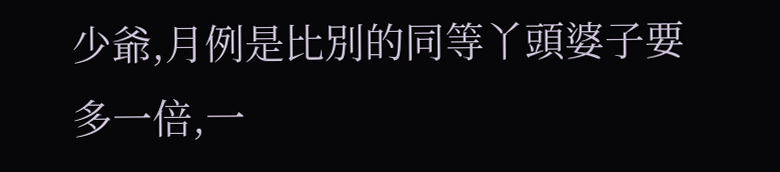少爺,月例是比別的同等丫頭婆子要多一倍,一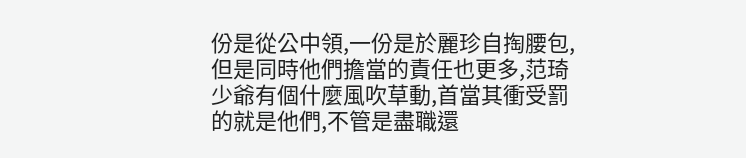份是從公中領,一份是於麗珍自掏腰包,但是同時他們擔當的責任也更多,范琦少爺有個什麼風吹草動,首當其衝受罰的就是他們,不管是盡職還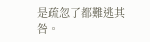是疏忽了都難逃其咎。